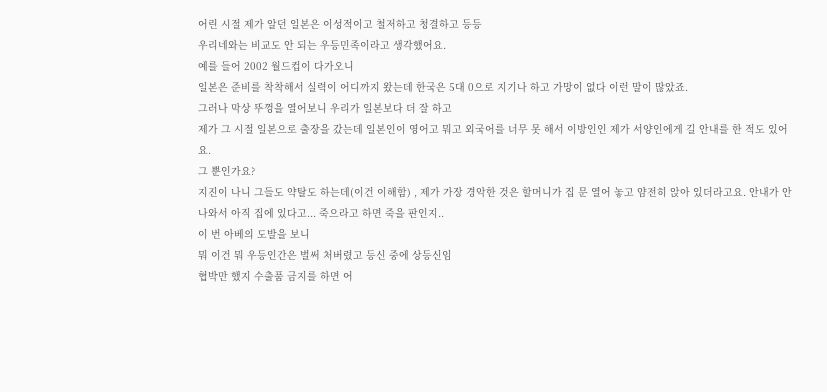어린 시절 제가 알던 일본은 이성적이고 철저하고 청결하고 등등
우리네와는 비교도 안 되는 우등민족이라고 생각했어요.
예를 들어 2002 월드컵이 다가오니
일본은 준비를 착착해서 실력이 어디까지 왔는데 한국은 5대 0으로 지기나 하고 가망이 없다 이런 말이 많았죠.
그러나 막상 뚜껑을 열어보니 우리가 일본보다 더 잘 하고
제가 그 시절 일본으로 출장을 갔는데 일본인이 영어고 뭐고 외국어를 너무 못 해서 이방인인 제가 서양인에게 길 안내를 한 적도 있어요.
그 뿐인가요?
지진이 나니 그들도 약탈도 하는데(이건 이해함) , 제가 가장 경악한 것은 할머니가 집 문 열어 놓고 얌전히 앉아 있더라고요. 안내가 안나와서 아직 집에 있다고... 죽으라고 하면 죽을 판인지..
이 번 아베의 도발을 보니
뭐 이건 뭐 우등인간은 벌써 처버렸고 등신 중에 상등신임
협박만 했지 수출품 금지를 하면 어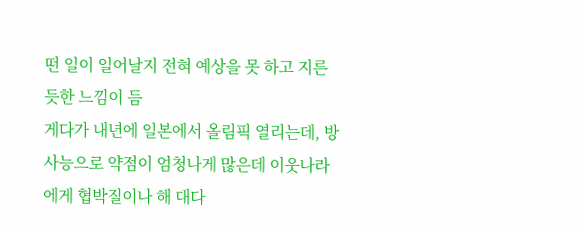떤 일이 일어날지 전혀 예상을 못 하고 지른듯한 느낌이 듬
게다가 내년에 일본에서 올림픽 열리는데, 방사능으로 약점이 엄청나게 많은데 이웃나라에게 협박질이나 해 대다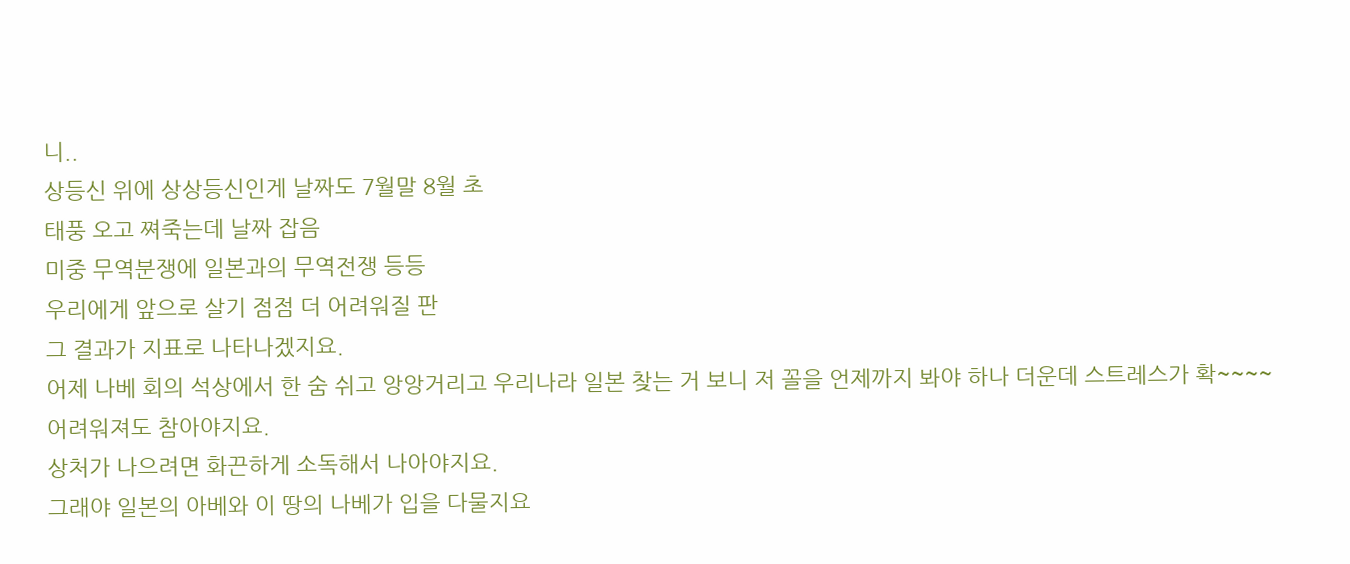니..
상등신 위에 상상등신인게 날짜도 7월말 8월 초
태풍 오고 쪄죽는데 날짜 잡음
미중 무역분쟁에 일본과의 무역전쟁 등등
우리에게 앞으로 살기 점점 더 어려워질 판
그 결과가 지표로 나타나겠지요.
어제 나베 회의 석상에서 한 숨 쉬고 앙앙거리고 우리나라 일본 찾는 거 보니 저 꼴을 언제까지 봐야 하나 더운데 스트레스가 확~~~~
어려워져도 참아야지요.
상처가 나으려면 화끈하게 소독해서 나아야지요.
그래야 일본의 아베와 이 땅의 나베가 입을 다물지요